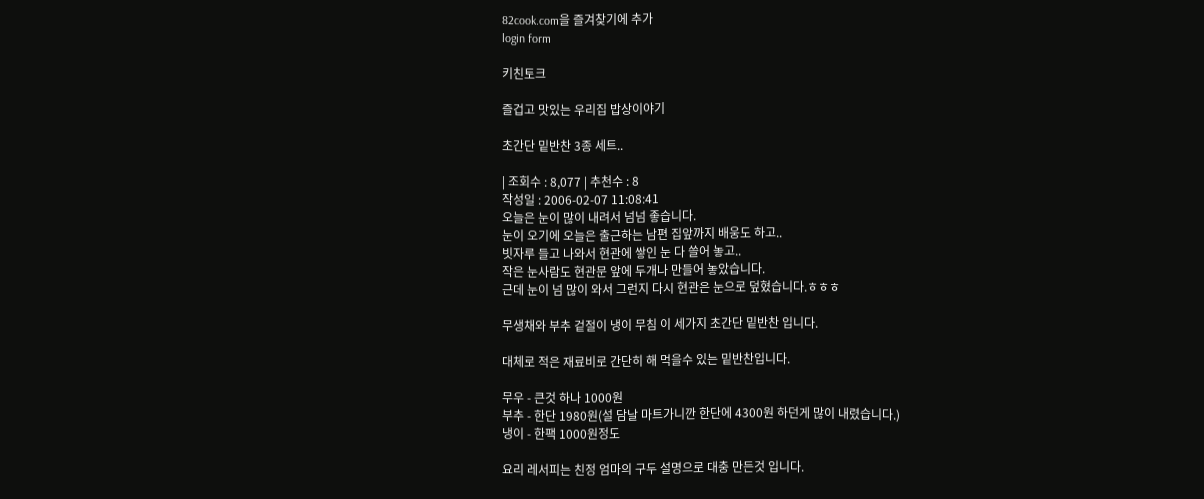82cook.com을 즐겨찾기에 추가
login form

키친토크

즐겁고 맛있는 우리집 밥상이야기

초간단 밑반찬 3종 세트..

| 조회수 : 8,077 | 추천수 : 8
작성일 : 2006-02-07 11:08:41
오늘은 눈이 많이 내려서 넘넘 좋습니다.
눈이 오기에 오늘은 출근하는 남편 집앞까지 배웅도 하고..
빗자루 들고 나와서 현관에 쌓인 눈 다 쓸어 놓고..
작은 눈사람도 현관문 앞에 두개나 만들어 놓았습니다.
근데 눈이 넘 많이 와서 그런지 다시 현관은 눈으로 덮혔습니다.ㅎㅎㅎ

무생채와 부추 겉절이 냉이 무침 이 세가지 초간단 밑반찬 입니다.

대체로 적은 재료비로 간단히 해 먹을수 있는 밑반찬입니다.

무우 - 큰것 하나 1000원
부추 - 한단 1980원(설 담날 마트가니깐 한단에 4300원 하던게 많이 내렸습니다.)
냉이 - 한팩 1000원정도

요리 레서피는 친정 엄마의 구두 설명으로 대충 만든것 입니다.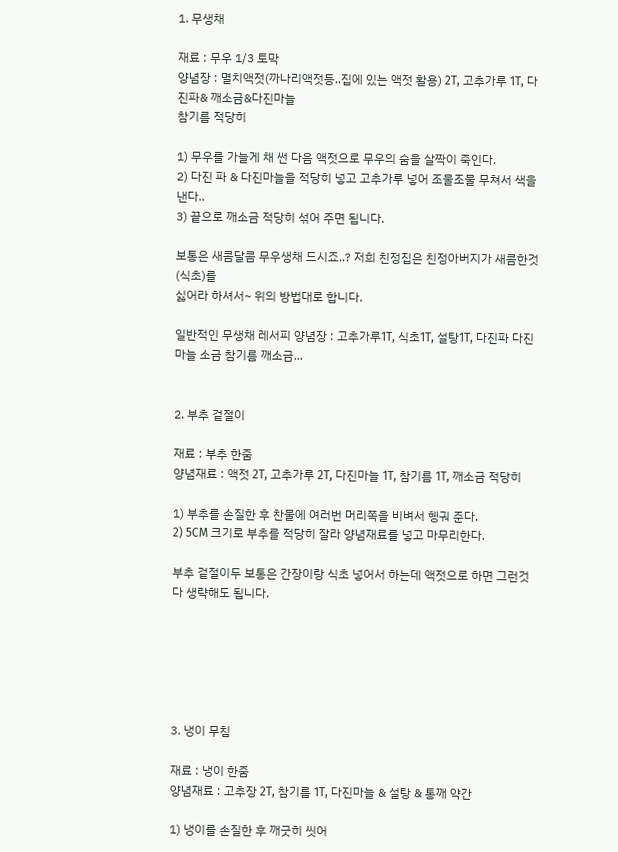1. 무생채

재료 : 무우 1/3 토막
양념장 : 멸치액젓(까나리액젓등..집에 있는 액젓 활용) 2T, 고추가루 1T, 다진파& 깨소금&다진마늘
참기름 적당히

1) 무우를 가늘게 채 썬 다음 액젓으로 무우의 숨을 살짝이 죽인다.
2) 다진 파 & 다진마늘을 적당히 넣고 고추가루 넣어 조물조물 무쳐서 색을 낸다..
3) 끝으로 깨소금 적당히 섞어 주면 됩니다.

보통은 새콤달콤 무우생채 드시죠..? 저희 친정집은 친정아버지가 새콤한것(식초)를
싫어라 하셔서~ 위의 방법대로 합니다.

일반적인 무생채 레서피 양념장 : 고추가루1T, 식초1T, 설탕1T, 다진파 다진마늘 소금 참기름 깨소금...


2. 부추 겉절이

재료 : 부추 한줌
양념재료 : 액젓 2T, 고추가루 2T, 다진마늘 1T, 참기름 1T, 깨소금 적당히

1) 부추를 손질한 후 찬물에 여러번 머리쪽을 비벼서 헹궈 준다.
2) 5CM 크기로 부추를 적당히 잘라 양념재료를 넣고 마무리한다.

부추 겉절이두 보통은 간장이랑 식초 넣어서 하는데 액젓으로 하면 그런것 다 생략해도 됩니다.






3. 냉이 무침

재료 : 냉이 한줌
양념재료 : 고추장 2T, 참기름 1T, 다진마늘 & 설탕 & 통깨 약간

1) 냉이를 손질한 후 깨긋히 씻어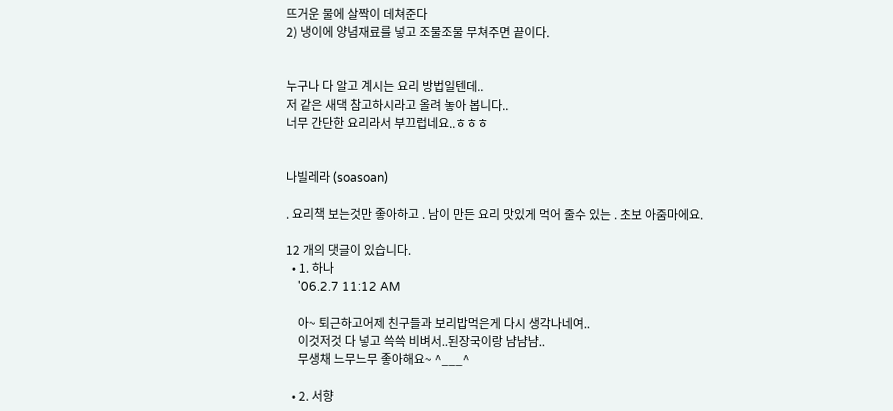뜨거운 물에 살짝이 데쳐준다
2) 냉이에 양념재료를 넣고 조물조물 무쳐주면 끝이다.


누구나 다 알고 계시는 요리 방법일텐데..
저 같은 새댁 참고하시라고 올려 놓아 봅니다..
너무 간단한 요리라서 부끄럽네요..ㅎㅎㅎ


나빌레라 (soasoan)

. 요리책 보는것만 좋아하고 . 남이 만든 요리 맛있게 먹어 줄수 있는 . 초보 아줌마에요.

12 개의 댓글이 있습니다.
  • 1. 하나
    '06.2.7 11:12 AM

    아~ 퇴근하고어제 친구들과 보리밥먹은게 다시 생각나네여..
    이것저것 다 넣고 쓱쓱 비벼서..된장국이랑 냠냠냠..
    무생채 느무느무 좋아해요~ ^___^

  • 2. 서향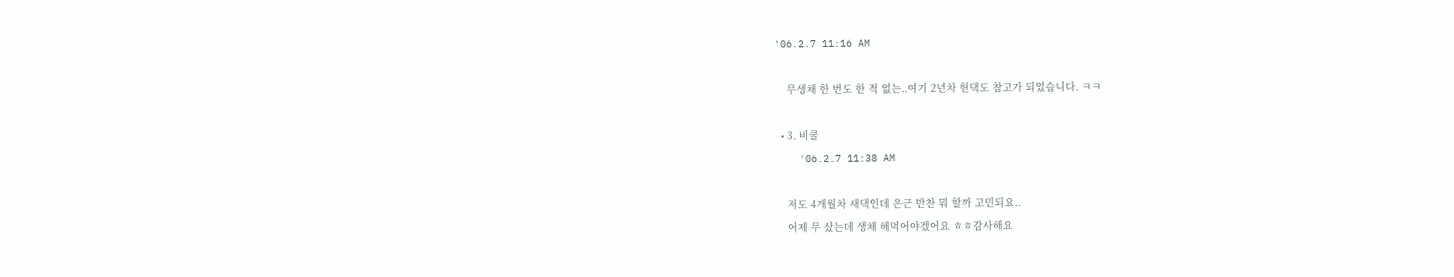'06.2.7 11:16 AM

    무생채 한 번도 한 적 없는..여기 2년차 헌댁도 참고가 되었습니다. ㅋㅋ

  • 3. 비쿨
    '06.2.7 11:38 AM

    저도 4개월차 새댁인데 은근 반찬 뭐 할까 고민되요..
    어제 무 샀는데 생채 해먹어야겠어요 ㅎㅎ감사해요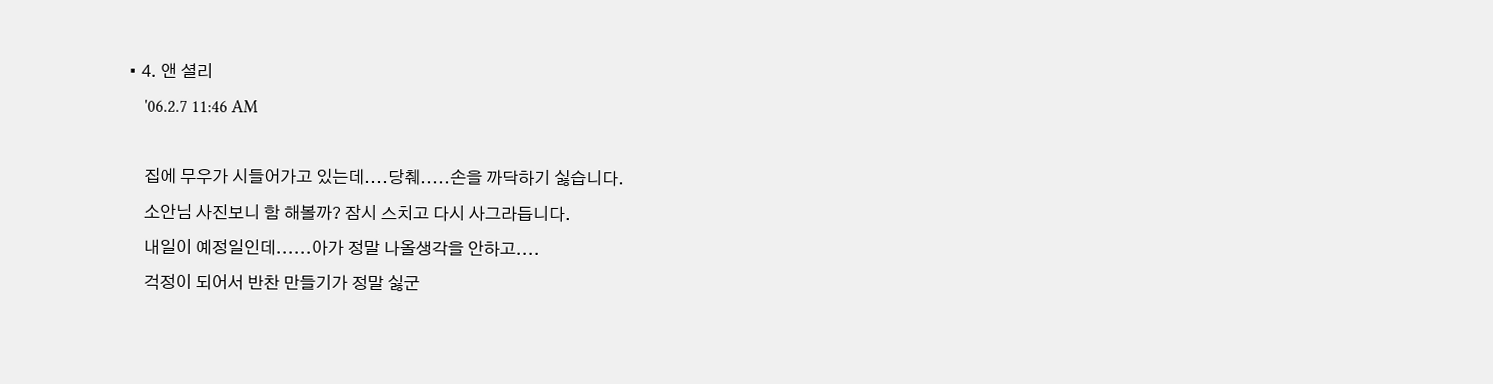• 4. 앤 셜리
    '06.2.7 11:46 AM

    집에 무우가 시들어가고 있는데....당췌.....손을 까닥하기 싫습니다.
    소안님 사진보니 함 해볼까? 잠시 스치고 다시 사그라듭니다.
    내일이 예정일인데......아가 정말 나올생각을 안하고....
    걱정이 되어서 반찬 만들기가 정말 싫군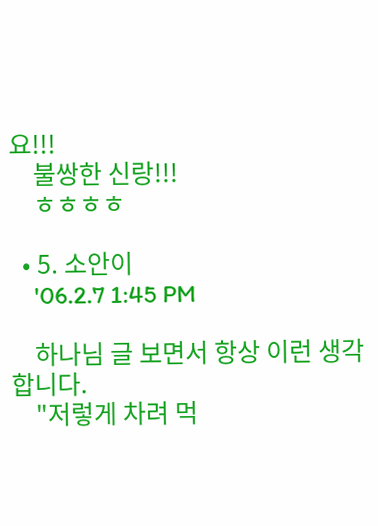요!!!
    불쌍한 신랑!!!
    ㅎㅎㅎㅎ

  • 5. 소안이
    '06.2.7 1:45 PM

    하나님 글 보면서 항상 이런 생각합니다.
    "저렇게 차려 먹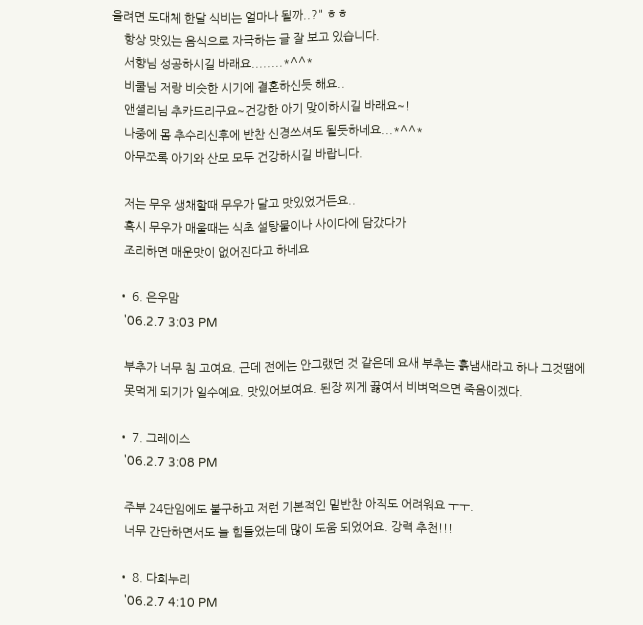을려면 도대체 한달 식비는 얼마나 될까..?" ㅎㅎ
    항상 맛있는 음식으로 자극하는 글 잘 보고 있습니다.
    서향님 성공하시길 바래요........*^^*
    비쿨님 저랑 비슷한 시기에 결혼하신듯 해요..
    앤셜리님 추카드리구요~건강한 아기 맞이하시길 바래요~!
    나중에 몸 추수리신후에 반찬 신경쓰셔도 될듯하네요...*^^*
    아무쪼록 아기와 산모 모두 건강하시길 바랍니다.

    저는 무우 생채할때 무우가 달고 맛있었거든요..
    혹시 무우가 매울때는 식초 설탕물이나 사이다에 담갔다가
    조리하면 매운맛이 없어진다고 하네요

  • 6. 은우맘
    '06.2.7 3:03 PM

    부추가 너무 침 고여요. 근데 전에는 안그랬던 것 같은데 요새 부추는 흙냄새라고 하나 그것땜에
    못먹게 되기가 일수예요. 맛있어보여요. 된장 찌게 끓여서 비벼먹으면 죽음이겠다.

  • 7. 그레이스
    '06.2.7 3:08 PM

    주부 24단임에도 불구하고 저런 기본적인 밑반찬 아직도 어려워요 ㅜㅜ.
    너무 간단하면서도 늘 힘들었는데 많이 도움 되었어요. 강력 추천!!!

  • 8. 다희누리
    '06.2.7 4:10 PM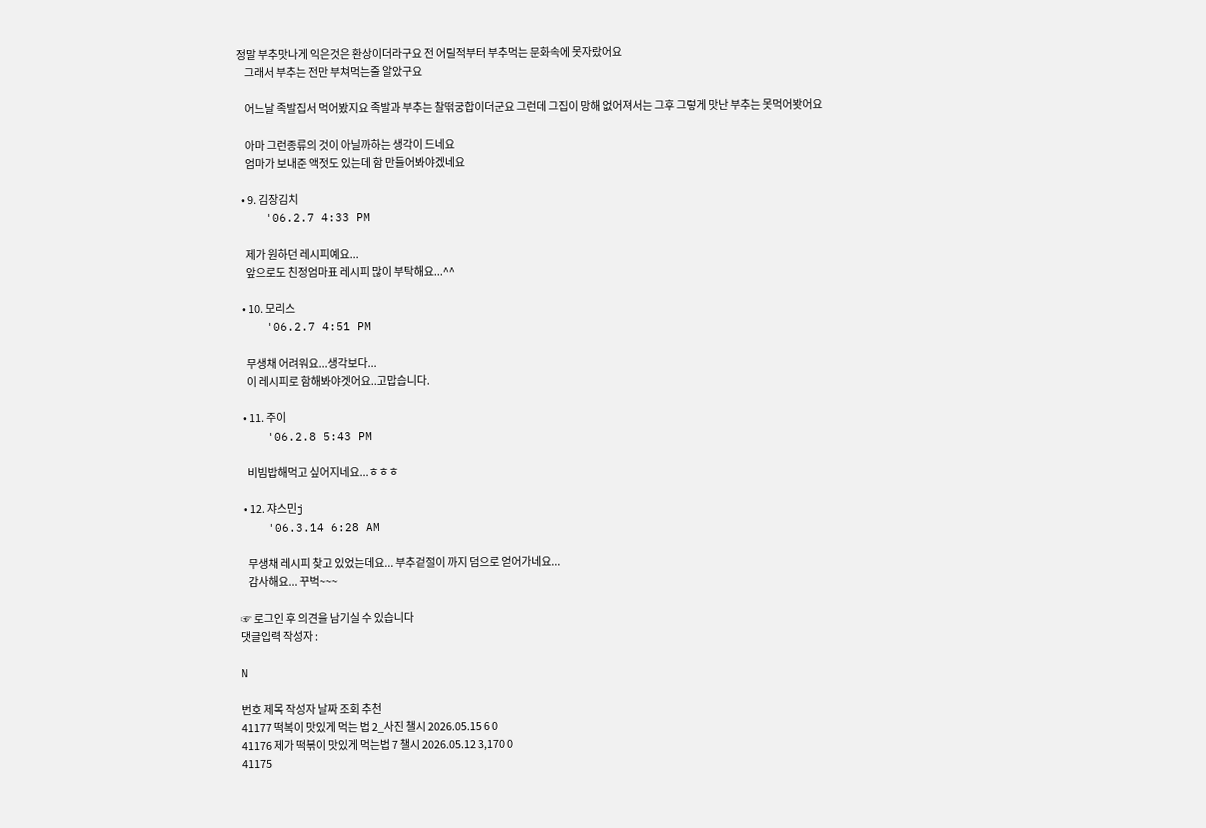정말 부추맛나게 익은것은 환상이더라구요 전 어릴적부터 부추먹는 문화속에 못자랐어요
    그래서 부추는 전만 부쳐먹는줄 알았구요

    어느날 족발집서 먹어봤지요 족발과 부추는 찰떢궁합이더군요 그런데 그집이 망해 없어져서는 그후 그렇게 맛난 부추는 못먹어봣어요

    아마 그런종류의 것이 아닐까하는 생각이 드네요
    엄마가 보내준 액젓도 있는데 함 만들어봐야겠네요

  • 9. 김장김치
    '06.2.7 4:33 PM

    제가 원하던 레시피예요...
    앞으로도 친정엄마표 레시피 많이 부탁해요...^^

  • 10. 모리스
    '06.2.7 4:51 PM

    무생채 어려워요...생각보다...
    이 레시피로 함해봐야겟어요..고맙습니다.

  • 11. 주이
    '06.2.8 5:43 PM

    비빔밥해먹고 싶어지네요...ㅎㅎㅎ

  • 12. 쟈스민j
    '06.3.14 6:28 AM

    무생채 레시피 찾고 있었는데요... 부추겉절이 까지 덤으로 얻어가네요...
    감사해요... 꾸벅~~~

☞ 로그인 후 의견을 남기실 수 있습니다
댓글입력 작성자 :

N

번호 제목 작성자 날짜 조회 추천
41177 떡복이 맛있게 먹는 법 2_사진 챌시 2026.05.15 6 0
41176 제가 떡볶이 맛있게 먹는법 7 챌시 2026.05.12 3,170 0
41175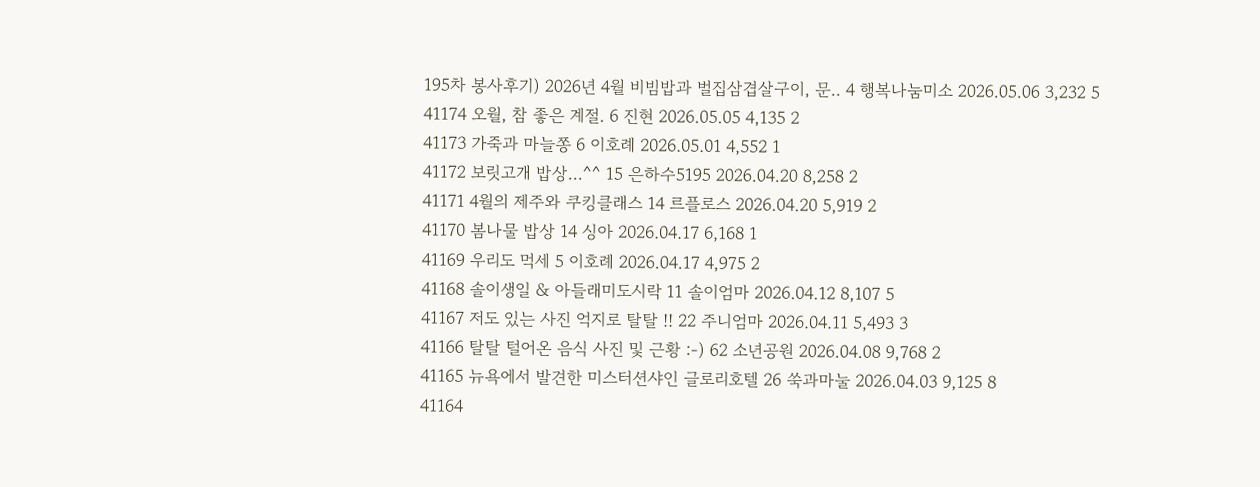195차 봉사후기) 2026년 4월 비빔밥과 벌집삼겹살구이, 문.. 4 행복나눔미소 2026.05.06 3,232 5
41174 오월, 참 좋은 계절. 6 진현 2026.05.05 4,135 2
41173 가죽과 마늘쫑 6 이호례 2026.05.01 4,552 1
41172 보릿고개 밥상...^^ 15 은하수5195 2026.04.20 8,258 2
41171 4월의 제주와 쿠킹클래스 14 르플로스 2026.04.20 5,919 2
41170 봄나물 밥상 14 싱아 2026.04.17 6,168 1
41169 우리도 먹세 5 이호례 2026.04.17 4,975 2
41168 솔이생일 & 아들래미도시락 11 솔이엄마 2026.04.12 8,107 5
41167 저도 있는 사진 억지로 탈탈 !! 22 주니엄마 2026.04.11 5,493 3
41166 탈탈 털어온 음식 사진 및 근황 :-) 62 소년공원 2026.04.08 9,768 2
41165 뉴욕에서 발견한 미스터션샤인 글로리호텔 26 쑥과마눌 2026.04.03 9,125 8
41164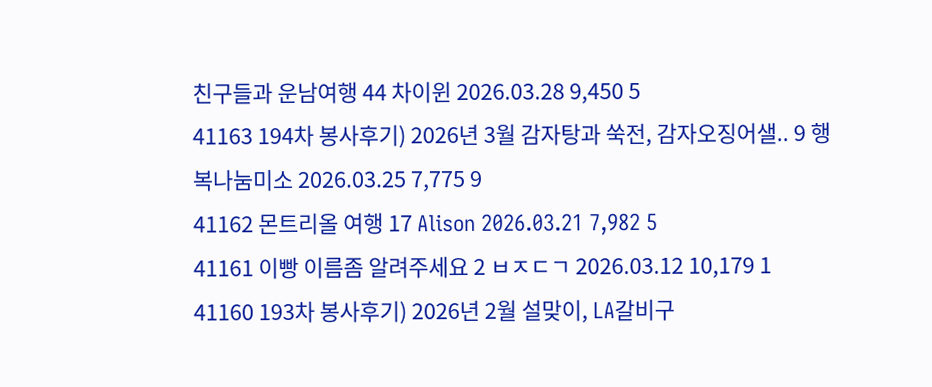친구들과 운남여행 44 차이윈 2026.03.28 9,450 5
41163 194차 봉사후기) 2026년 3월 감자탕과 쑥전, 감자오징어샐.. 9 행복나눔미소 2026.03.25 7,775 9
41162 몬트리올 여행 17 Alison 2026.03.21 7,982 5
41161 이빵 이름좀 알려주세요 2 ㅂㅈㄷㄱ 2026.03.12 10,179 1
41160 193차 봉사후기) 2026년 2월 설맞이, LA갈비구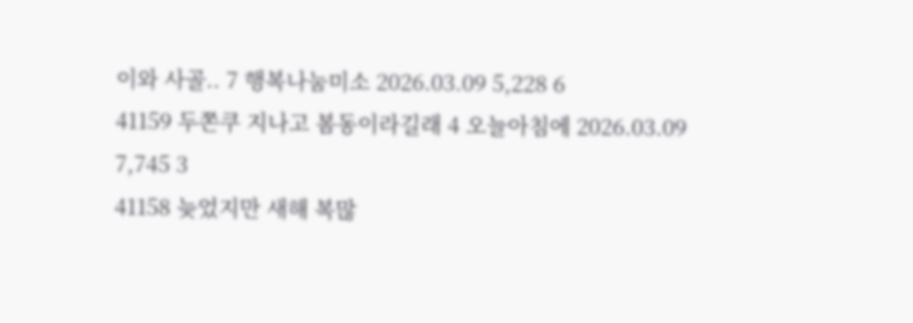이와 사골.. 7 행복나눔미소 2026.03.09 5,228 6
41159 두쫀쿠 지나고 봄동이라길래 4 오늘아침에 2026.03.09 7,745 3
41158 늦었지만 새해 복많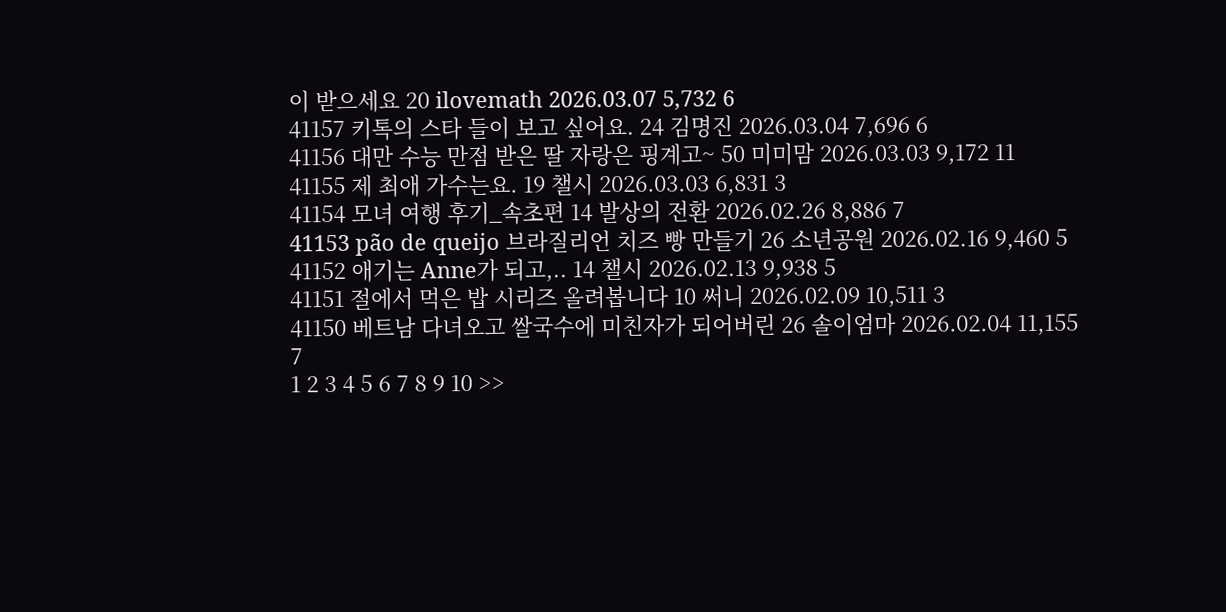이 받으세요 20 ilovemath 2026.03.07 5,732 6
41157 키톡의 스타 들이 보고 싶어요. 24 김명진 2026.03.04 7,696 6
41156 대만 수능 만점 받은 딸 자랑은 핑계고~ 50 미미맘 2026.03.03 9,172 11
41155 제 최애 가수는요. 19 챌시 2026.03.03 6,831 3
41154 모녀 여행 후기_속초편 14 발상의 전환 2026.02.26 8,886 7
41153 pão de queijo 브라질리언 치즈 빵 만들기 26 소년공원 2026.02.16 9,460 5
41152 애기는 Anne가 되고,.. 14 챌시 2026.02.13 9,938 5
41151 절에서 먹은 밥 시리즈 올려봅니다 10 써니 2026.02.09 10,511 3
41150 베트남 다녀오고 쌀국수에 미친자가 되어버린 26 솔이엄마 2026.02.04 11,155 7
1 2 3 4 5 6 7 8 9 10 >>